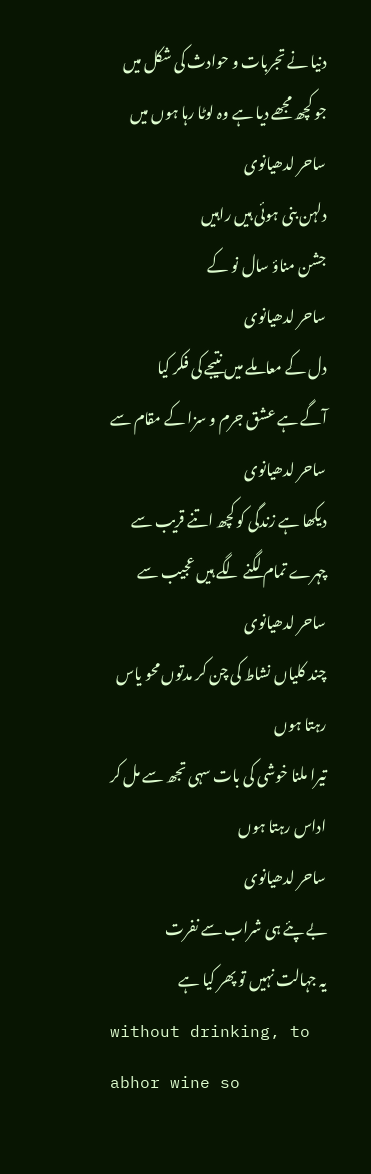دنیا نے تجربات و حوادث کی شکل میں
جو کچھ مجھے دیا ہے وہ لوٹا رہا ہوں میں
ساحر لدھیانوی
دلہن بنی ہوئی ہیں راہیں
جشن مناؤ سال نو کے
ساحر لدھیانوی
دل کے معاملے میں نتیجے کی فکر کیا
آگے ہے عشق جرم و سزا کے مقام سے
ساحر لدھیانوی
دیکھا ہے زندگی کو کچھ اتنے قریب سے
چہرے تمام لگنے لگے ہیں عجیب سے
ساحر لدھیانوی
چند کلیاں نشاط کی چن کر مدتوں محو یاس رہتا ہوں
تیرا ملنا خوشی کی بات سہی تجھ سے مل کر اداس رہتا ہوں
ساحر لدھیانوی
بے پئے ہی شراب سے نفرت
یہ جہالت نہیں تو پھر کیا ہے
without drinking, to abhor wine so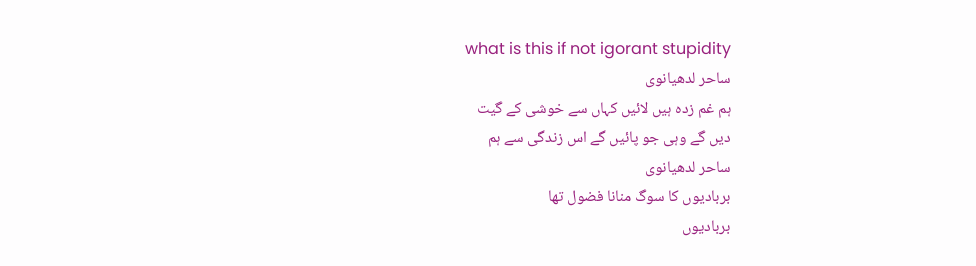what is this if not igorant stupidity
ساحر لدھیانوی
ہم غم زدہ ہیں لائیں کہاں سے خوشی کے گیت
دیں گے وہی جو پائیں گے اس زندگی سے ہم
ساحر لدھیانوی
بربادیوں کا سوگ منانا فضول تھا
بربادیوں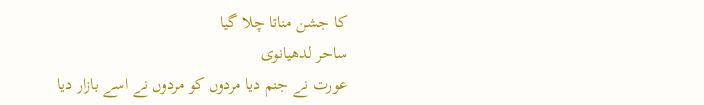کا جشن مناتا چلا گیا
ساحر لدھیانوی
عورت نے جنم دیا مردوں کو مردوں نے اسے بازار دیا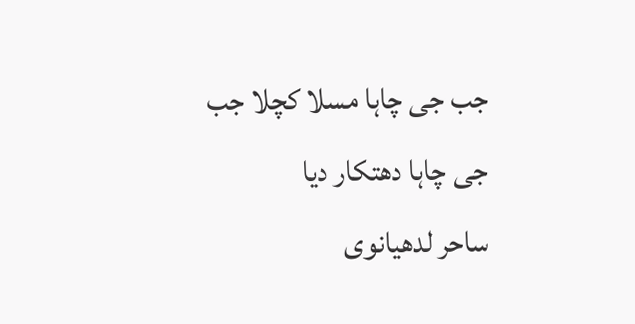جب جی چاہا مسلا کچلا جب جی چاہا دھتکار دیا
ساحر لدھیانوی